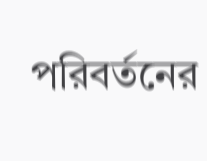পরিবর্তনের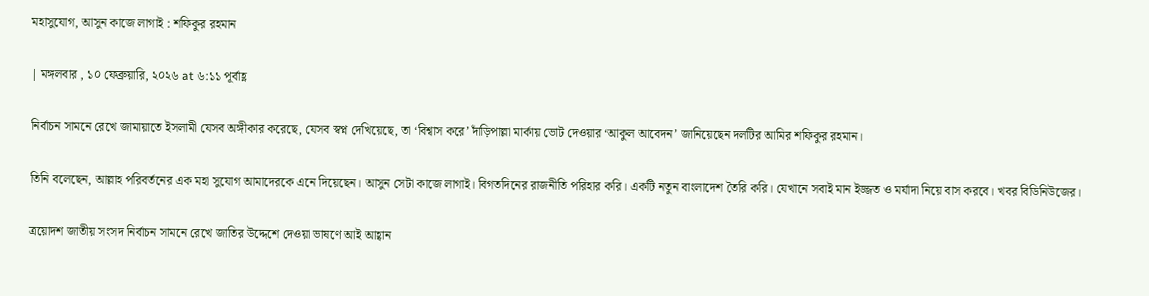মহাসুযোগ, আসুন কাজে লাগাই : শফিকুর রহমান

| মঙ্গলবার , ১০ ফেব্রুয়ারি, ২০২৬ at ৬:১১ পূর্বাহ্ণ

নির্বাচন সামনে রেখে জামায়াতে ইসলামী যেসব অঙ্গীকার করেছে, যেসব স্বপ্ন দেখিয়েছে, তা ‘বিশ্বাস করে’ দাঁড়িপাল্লা মার্কায় ভোট দেওয়ার ‘আকুল আবেদন’ জানিয়েছেন দলটির আমির শফিকুর রহমান।

তিনি বলেছেন, আল্লাহ পরিবর্তনের এক মহা সুযোগ আমাদেরকে এনে দিয়েছেন। আসুন সেটা কাজে লাগাই। বিগতদিনের রাজনীতি পরিহার করি। একটি নতুন বাংলাদেশ তৈরি করি। যেখানে সবাই মান ইজ্জত ও মর্যাদা নিয়ে বাস করবে। খবর বিডিনিউজের।

ত্রয়োদশ জাতীয় সংসদ নির্বাচন সামনে রেখে জাতির উদ্দেশে দেওয়া ভাষণে আই আহ্বান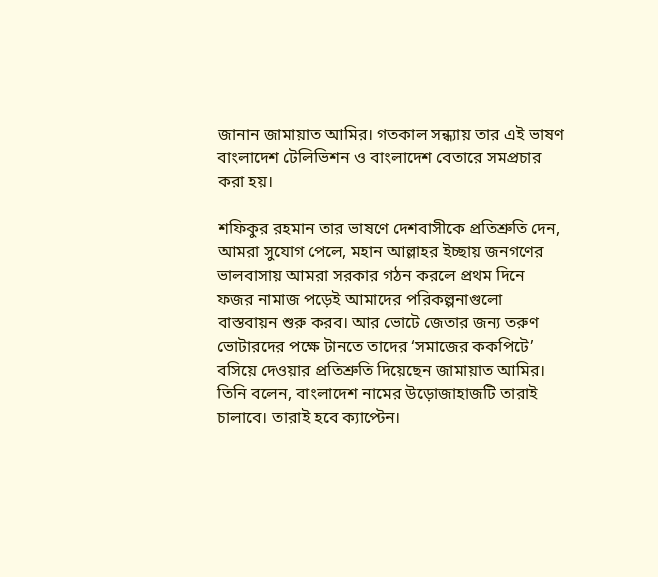জানান জামায়াত আমির। গতকাল সন্ধ্যায় তার এই ভাষণ বাংলাদেশ টেলিভিশন ও বাংলাদেশ বেতারে সমপ্রচার করা হয়।

শফিকুর রহমান তার ভাষণে দেশবাসীকে প্রতিশ্রুতি দেন, আমরা সুযোগ পেলে, মহান আল্লাহর ইচ্ছায় জনগণের ভালবাসায় আমরা সরকার গঠন করলে প্রথম দিনে ফজর নামাজ পড়েই আমাদের পরিকল্পনাগুলো বাস্তবায়ন শুরু করব। আর ভোটে জেতার জন্য তরুণ ভোটারদের পক্ষে টানতে তাদের ‘সমাজের ককপিটে’ বসিয়ে দেওয়ার প্রতিশ্রুতি দিয়েছেন জামায়াত আমির। তিনি বলেন, বাংলাদেশ নামের উড়োজাহাজটি তারাই চালাবে। তারাই হবে ক্যাপ্টেন।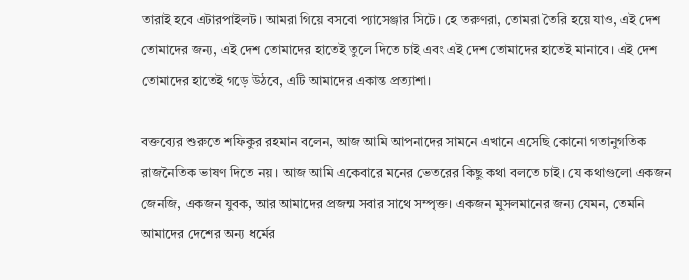তারাই হবে এটারপাইলট। আমরা গিয়ে বসবো প্যাসেঞ্জার সিটে। হে তরুণরা, তোমরা তৈরি হয়ে যাও, এই দেশ তোমাদের জন্য, এই দেশ তোমাদের হাতেই তুলে দিতে চাই এবং এই দেশ তোমাদের হাতেই মানাবে। এই দেশ তোমাদের হাতেই গড়ে উঠবে, এটি আমাদের একান্ত প্রত্যাশা।

বক্তব্যের শুরুতে শফিকুর রহমান বলেন, আজ আমি আপনাদের সামনে এখানে এসেছি কোনো গতানুগতিক রাজনৈতিক ভাষণ দিতে নয়। আজ আমি একেবারে মনের ভেতরের কিছু কথা বলতে চাই। যে কথাগুলো একজন জেনজি, একজন যুবক, আর আমাদের প্রজন্ম সবার সাথে সম্পৃক্ত। একজন মুসলমানের জন্য যেমন, তেমনি আমাদের দেশের অন্য ধর্মের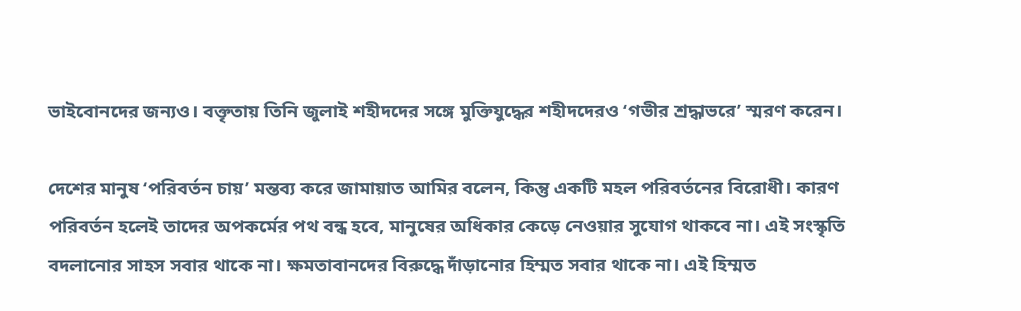ভাইবোনদের জন্যও। বক্তৃতায় তিনি জুলাই শহীদদের সঙ্গে মুক্তিযুদ্ধের শহীদদেরও ‘গভীর শ্রদ্ধাভরে’ স্মরণ করেন।

দেশের মানুষ ‘পরিবর্তন চায়’ মন্তব্য করে জামায়াত আমির বলেন, কিন্তু একটি মহল পরিবর্তনের বিরোধী। কারণ পরিবর্তন হলেই তাদের অপকর্মের পথ বন্ধ হবে, মানুষের অধিকার কেড়ে নেওয়ার সুযোগ থাকবে না। এই সংস্কৃতি বদলানোর সাহস সবার থাকে না। ক্ষমতাবানদের বিরুদ্ধে দাঁড়ানোর হিম্মত সবার থাকে না। এই হিম্মত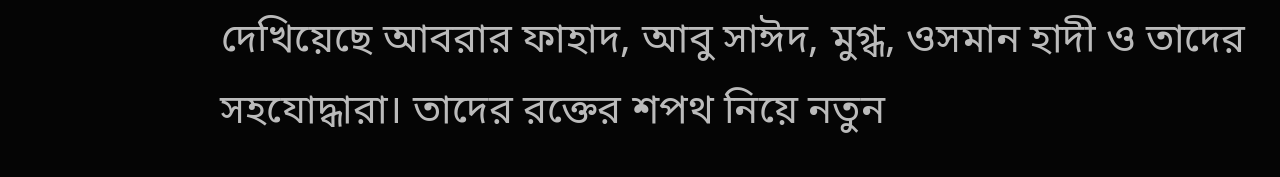দেখিয়েছে আবরার ফাহাদ, আবু সাঈদ, মুগ্ধ, ওসমান হাদী ও তাদের সহযোদ্ধারা। তাদের রক্তের শপথ নিয়ে নতুন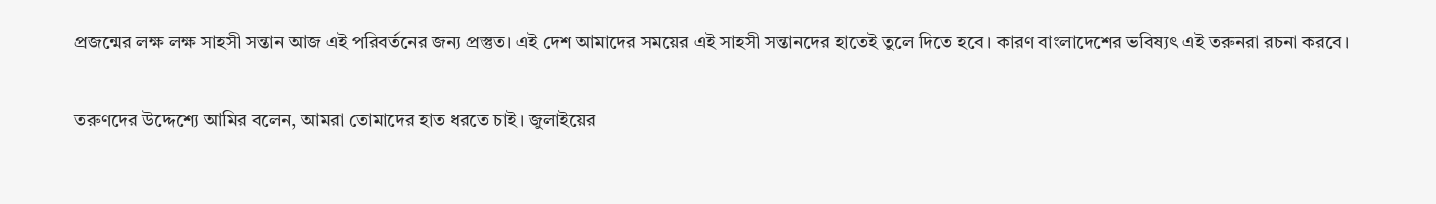প্রজন্মের লক্ষ লক্ষ সাহসী সন্তান আজ এই পরিবর্তনের জন্য প্রস্তুত। এই দেশ আমাদের সময়ের এই সাহসী সন্তানদের হাতেই তুলে দিতে হবে। কারণ বাংলাদেশের ভবিষ্যৎ এই তরুনরা রচনা করবে।

তরুণদের উদ্দেশ্যে আমির বলেন, আমরা তোমাদের হাত ধরতে চাই। জুলাইয়ের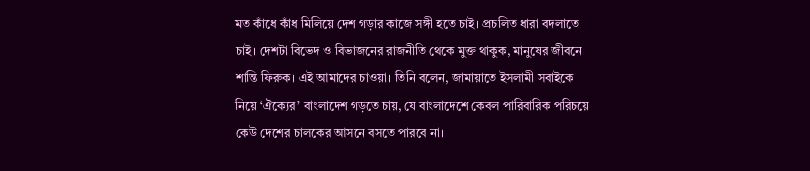মত কাঁধে কাঁধ মিলিয়ে দেশ গড়ার কাজে সঙ্গী হতে চাই। প্রচলিত ধারা বদলাতে চাই। দেশটা বিভেদ ও বিভাজনের রাজনীতি থেকে মুক্ত থাকুক, মানুষের জীবনে শান্তি ফিরুক। এই আমাদের চাওয়া। তিনি বলেন, জামায়াতে ইসলামী সবাইকে নিয়ে ‘ঐক্যের’ বাংলাদেশ গড়তে চায়, যে বাংলাদেশে কেবল পারিবারিক পরিচয়ে কেউ দেশের চালকের আসনে বসতে পারবে না।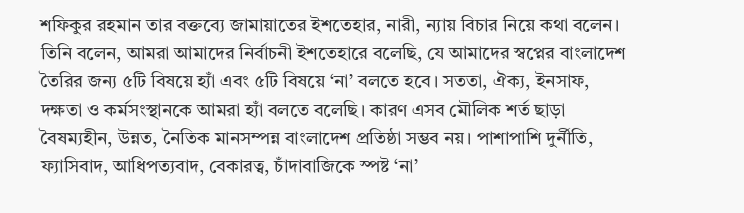শফিকুর রহমান তার বক্তব্যে জামায়াতের ইশতেহার, নারী, ন্যায় বিচার নিয়ে কথা বলেন। তিনি বলেন, আমরা আমাদের নির্বাচনী ইশতেহারে বলেছি, যে আমাদের স্বপ্নের বাংলাদেশ তৈরির জন্য ৫টি বিষয়ে হ্যাঁ এবং ৫টি বিষয়ে ‘না’ বলতে হবে। সততা, ঐক্য, ইনসাফ, দক্ষতা ও কর্মসংস্থানকে আমরা হ্যাঁ বলতে বলেছি। কারণ এসব মৌলিক শর্ত ছাড়া বৈষম্যহীন, উন্নত, নৈতিক মানসম্পন্ন বাংলাদেশ প্রতিষ্ঠা সম্ভব নয়। পাশাপাশি দুর্নীতি, ফ্যাসিবাদ, আধিপত্যবাদ, বেকারত্ব, চাঁদাবাজিকে স্পষ্ট ‘না’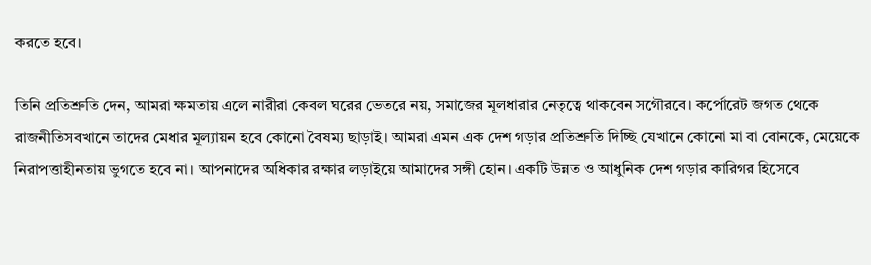করতে হবে।

তিনি প্রতিশ্রুতি দেন, আমরা ক্ষমতায় এলে নারীরা কেবল ঘরের ভেতরে নয়, সমাজের মূলধারার নেতৃত্বে থাকবেন সগৌরবে। কর্পোরেট জগত থেকে রাজনীতিসবখানে তাদের মেধার মূল্যায়ন হবে কোনো বৈষম্য ছাড়াই। আমরা এমন এক দেশ গড়ার প্রতিশ্রুতি দিচ্ছি যেখানে কোনো মা বা বোনকে, মেয়েকে নিরাপত্তাহীনতায় ভুগতে হবে না। আপনাদের অধিকার রক্ষার লড়াইয়ে আমাদের সঙ্গী হোন। একটি উন্নত ও আধুনিক দেশ গড়ার কারিগর হিসেবে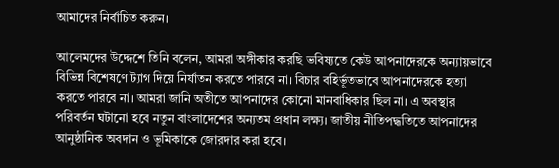আমাদের নির্বাচিত করুন।

আলেমদের উদ্দেশে তিনি বলেন, আমরা অঙ্গীকার করছি ভবিষ্যতে কেউ আপনাদেরকে অন্যায়ভাবে বিভিন্ন বিশেষণে ট্যাগ দিয়ে নির্যাতন করতে পারবে না। বিচার বহির্ভূতভাবে আপনাদেরকে হত্যা করতে পারবে না। আমরা জানি অতীতে আপনাদের কোনো মানবাধিকার ছিল না। এ অবস্থার পরিবর্তন ঘটানো হবে নতুন বাংলাদেশের অন্যতম প্রধান লক্ষ্য। জাতীয় নীতিপদ্ধতিতে আপনাদের আনুষ্ঠানিক অবদান ও ভূমিকাকে জোরদার করা হবে।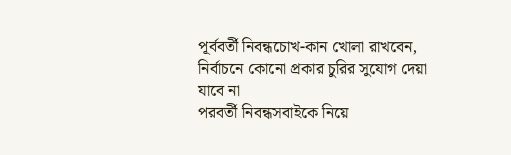পূর্ববর্তী নিবন্ধচোখ-কান খোলা রাখবেন, নির্বাচনে কোনো প্রকার চুরির সুযোগ দেয়া যাবে না
পরবর্তী নিবন্ধসবাইকে নিয়ে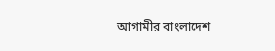আগামীর বাংলাদেশ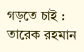গড়তে চাই : তারেক রহমান